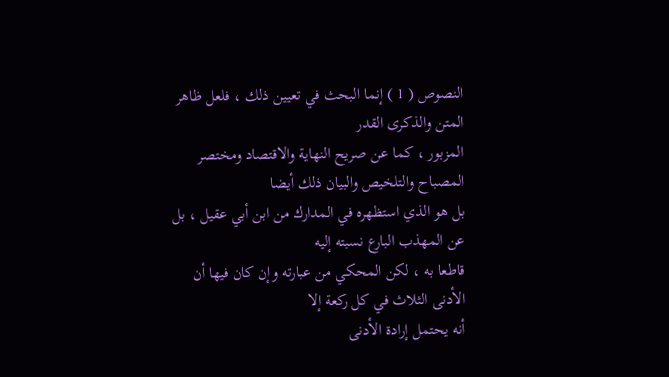النصوص ( 1 ) إنما البحث في تعيين ذلك ، فلعل ظاهر المتن والذكرى القدر
المزبور ، كما عن صريح النهاية والاقتصاد ومختصر المصباح والتلخيص والبيان ذلك أيضا
بل هو الذي استظهره في المدارك من ابن أبي عقيل ، بل عن المهذب البارع نسبته إليه
قاطعا به ، لكن المحكي من عبارته وإن كان فيها أن الأدنى الثلاث في كل ركعة إلا
أنه يحتمل إرادة الأدنى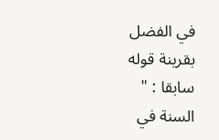في الفضل بقرينة قوله سابقا : " السنة في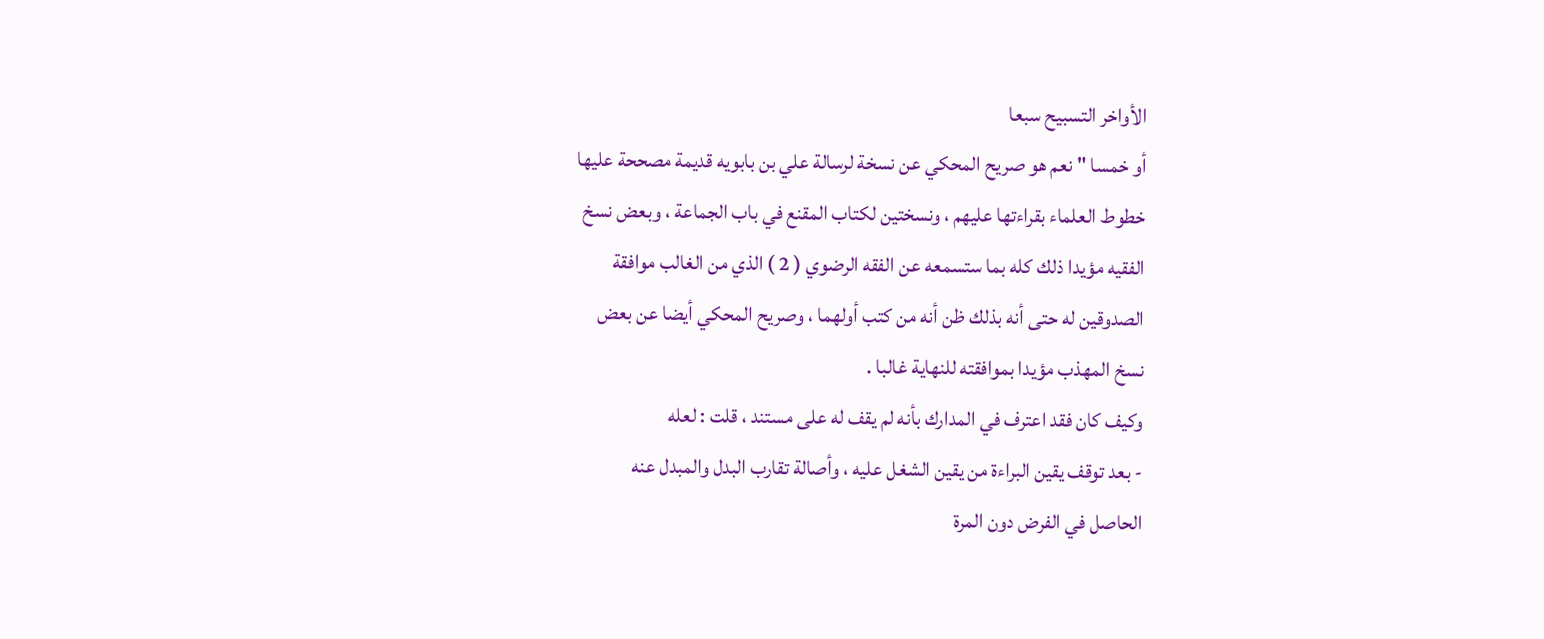الأواخر التسبيح سبعا
أو خمسا " نعم هو صريح المحكي عن نسخة لرسالة علي بن بابويه قديمة مصححة عليها
خطوط العلماء بقراءتها عليهم ، ونسختين لكتاب المقنع في باب الجماعة ، وبعض نسخ
الفقيه مؤيدا ذلك كله بما ستسمعه عن الفقه الرضوي ( 2 ) الذي من الغالب موافقة
الصدوقين له حتى أنه بذلك ظن أنه من كتب أولهما ، وصريح المحكي أيضا عن بعض
نسخ المهذب مؤيدا بموافقته للنهاية غالبا .
وكيف كان فقد اعترف في المدارك بأنه لم يقف له على مستند ، قلت : لعله
- بعد توقف يقين البراءة من يقين الشغل عليه ، وأصالة تقارب البدل والمبدل عنه
الحاصل في الفرض دون المرة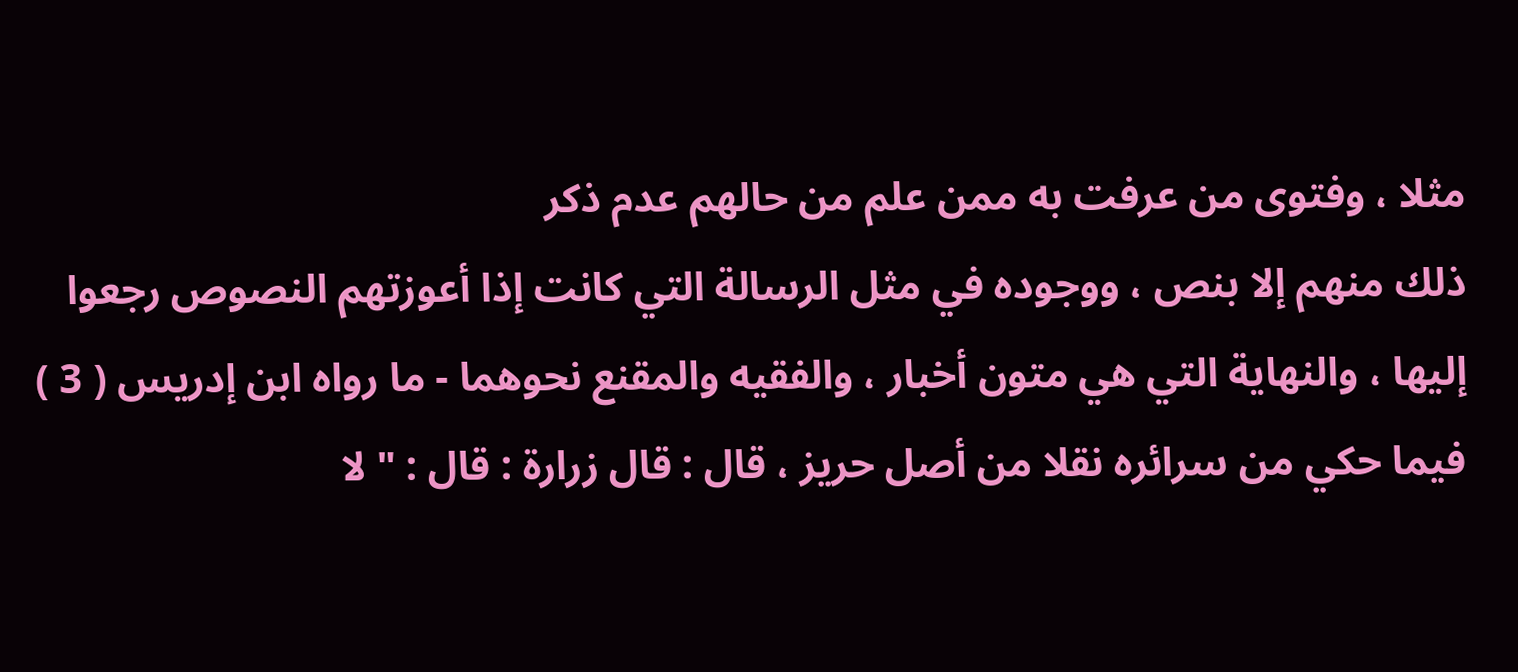مثلا ، وفتوى من عرفت به ممن علم من حالهم عدم ذكر
ذلك منهم إلا بنص ، ووجوده في مثل الرسالة التي كانت إذا أعوزتهم النصوص رجعوا
إليها ، والنهاية التي هي متون أخبار ، والفقيه والمقنع نحوهما - ما رواه ابن إدريس ( 3 )
فيما حكي من سرائره نقلا من أصل حريز ، قال : قال زرارة : قال : " لا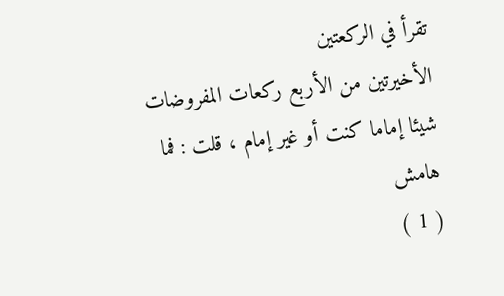تقرأ في الركعتين
الأخيرتين من الأربع ركعات المفروضات شيئا إماما كنت أو غير إمام ، قلت : فما
هامش
( 1 )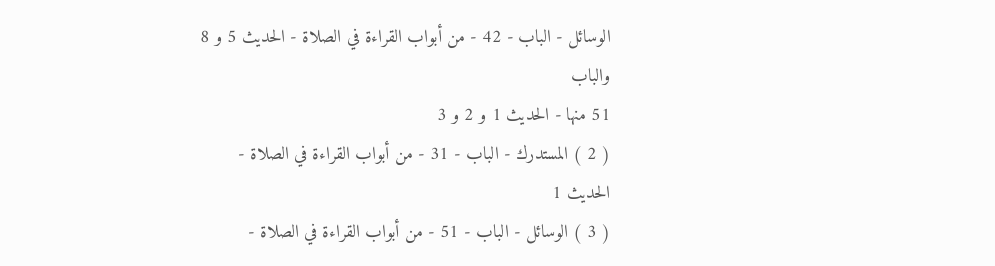الوسائل - الباب - 42 - من أبواب القراءة في الصلاة - الحديث 5 و 8 والباب
51 منها - الحديث 1 و 2 و 3
( 2 ) المستدرك - الباب - 31 - من أبواب القراءة في الصلاة - الحديث 1
( 3 ) الوسائل - الباب - 51 - من أبواب القراءة في الصلاة -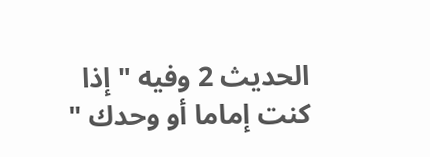الحديث 2 وفيه " إذا
كنت إماما أو وحدك "